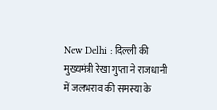New Delhi : दिल्ली की मुख्यमंत्री रेखा गुप्ता ने राजधानी में जलभराव की समस्या के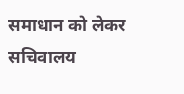समाधान को लेकर सचिवालय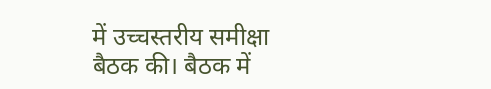में उच्चस्तरीय समीक्षा बैठक की। बैठक में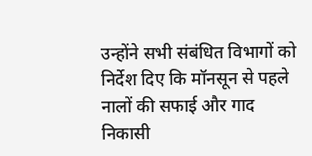उन्होंने सभी संबंधित विभागों को निर्देश दिए कि मॉनसून से पहले नालों की सफाई और गाद निकासी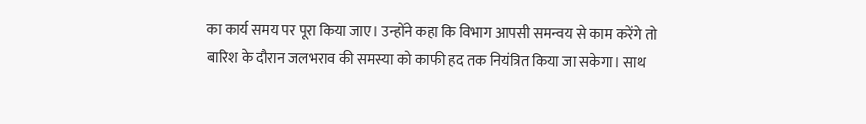का कार्य समय पर पूरा किया जाए। उन्होंने कहा कि विभाग आपसी समन्वय से काम करेंगे तो बारिश के दौरान जलभराव की समस्या को काफी हद तक नियंत्रित किया जा सकेगा। साथ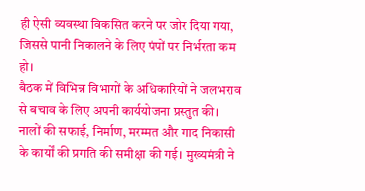ही ऐसी व्यवस्था विकसित करने पर जोर दिया गया, जिससे पानी निकालने के लिए पंपों पर निर्भरता कम हो।
बैठक में विभिन्न विभागों के अधिकारियों ने जलभराव से बचाव के लिए अपनी कार्ययोजना प्रस्तुत की। नालों की सफाई, निर्माण, मरम्मत और गाद निकासी के कार्यों की प्रगति की समीक्षा की गई। मुख्यमंत्री ने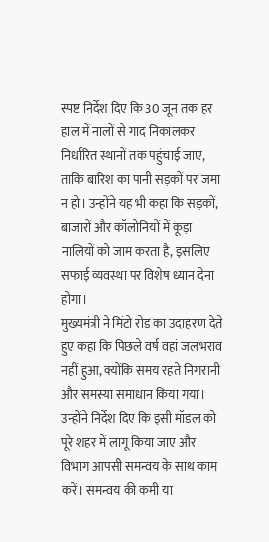स्पष्ट निर्देश दिए कि 30 जून तक हर हाल में नालों से गाद निकालकर निर्धारित स्थानों तक पहुंचाई जाए, ताकि बारिश का पानी सड़कों पर जमा न हो। उन्होंने यह भी कहा कि सड़कों, बाजारों और कॉलोनियों में कूड़ा नालियों को जाम करता है, इसलिए सफाई व्यवस्था पर विशेष ध्यान देना होगा।
मुख्यमंत्री ने मिंटो रोड का उदाहरण देते हुए कहा कि पिछले वर्ष वहां जलभराव नहीं हुआ, क्योंकि समय रहते निगरानी और समस्या समाधान किया गया। उन्होंने निर्देश दिए कि इसी मॉडल को पूरे शहर में लागू किया जाए और विभाग आपसी समन्वय के साथ काम करें। समन्वय की कमी या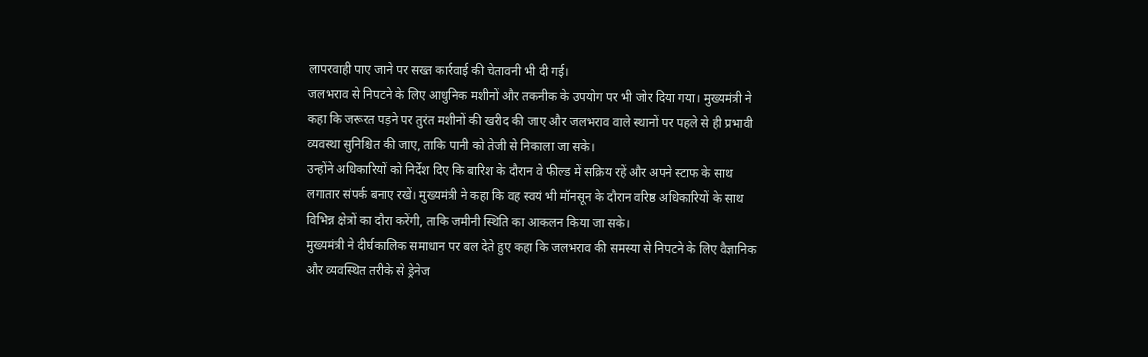लापरवाही पाए जाने पर सख्त कार्रवाई की चेतावनी भी दी गई।
जलभराव से निपटने के लिए आधुनिक मशीनों और तकनीक के उपयोग पर भी जोर दिया गया। मुख्यमंत्री ने कहा कि जरूरत पड़ने पर तुरंत मशीनों की खरीद की जाए और जलभराव वाले स्थानों पर पहले से ही प्रभावी व्यवस्था सुनिश्चित की जाए, ताकि पानी को तेजी से निकाला जा सके।
उन्होंने अधिकारियों को निर्देश दिए कि बारिश के दौरान वे फील्ड में सक्रिय रहें और अपने स्टाफ के साथ लगातार संपर्क बनाए रखें। मुख्यमंत्री ने कहा कि वह स्वयं भी मॉनसून के दौरान वरिष्ठ अधिकारियों के साथ विभिन्न क्षेत्रों का दौरा करेंगी, ताकि जमीनी स्थिति का आकलन किया जा सके।
मुख्यमंत्री ने दीर्घकालिक समाधान पर बल देते हुए कहा कि जलभराव की समस्या से निपटने के लिए वैज्ञानिक और व्यवस्थित तरीके से ड्रेनेज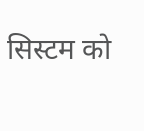सिस्टम को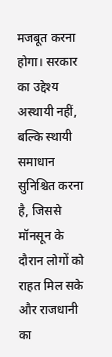मजबूत करना होगा। सरकार का उद्देश्य अस्थायी नहीं, बल्कि स्थायी समाधान सुनिश्चित करना है, जिससे मॉनसून के दौरान लोगों को राहत मिल सके और राजधानी का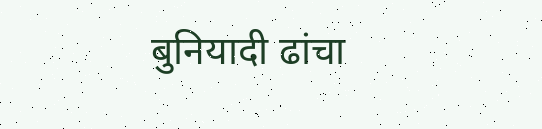बुनियादी ढांचा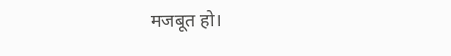मजबूत हो।